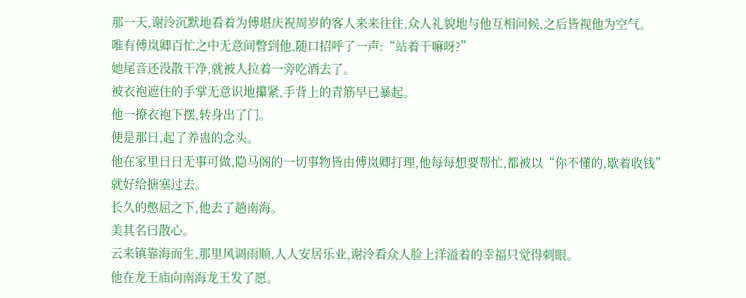那一天,谢泠沉默地看着为傅堪庆祝周岁的客人来来往往,众人礼貌地与他互相问候,之后皆视他为空气。
唯有傅岚卿百忙之中无意间瞥到他,随口招呼了一声:“站着干嘛呀?”
她尾音还没散干净,就被人拉着一旁吃酒去了。
被衣袍遮住的手掌无意识地攥紧,手背上的青筋早已暴起。
他一撩衣袍下摆,转身出了门。
便是那日,起了养蛊的念头。
他在家里日日无事可做,隐马阁的一切事物皆由傅岚卿打理,他每每想要帮忙,都被以“你不懂的,歇着收钱”就好给搪塞过去。
长久的憋屈之下,他去了趟南海。
美其名曰散心。
云来镇靠海而生,那里风调雨顺,人人安居乐业,谢泠看众人脸上洋溢着的幸福只觉得刺眼。
他在龙王庙向南海龙王发了愿。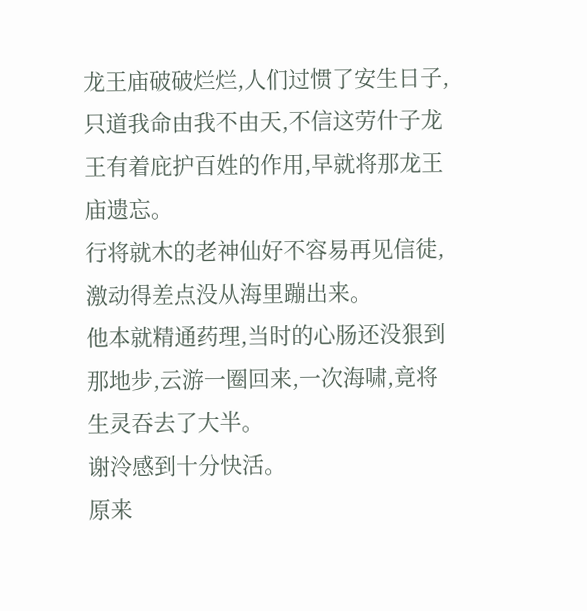龙王庙破破烂烂,人们过惯了安生日子,只道我命由我不由天,不信这劳什子龙王有着庇护百姓的作用,早就将那龙王庙遗忘。
行将就木的老神仙好不容易再见信徒,激动得差点没从海里蹦出来。
他本就精通药理,当时的心肠还没狠到那地步,云游一圈回来,一次海啸,竟将生灵吞去了大半。
谢泠感到十分快活。
原来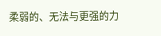柔弱的、无法与更强的力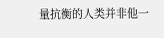量抗衡的人类并非他一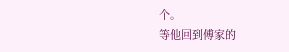个。
等他回到傅家的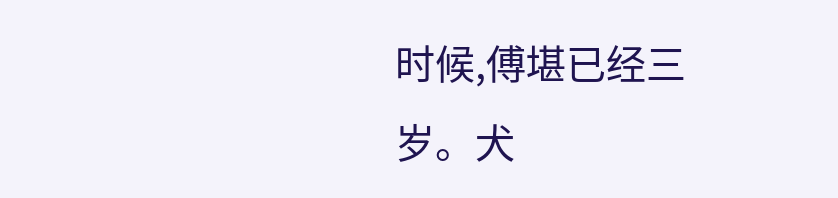时候,傅堪已经三岁。犬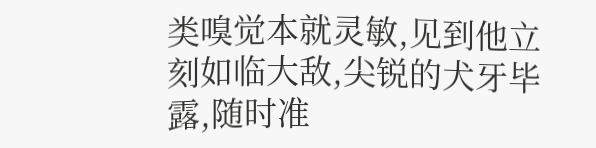类嗅觉本就灵敏,见到他立刻如临大敌,尖锐的犬牙毕露,随时准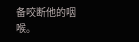备咬断他的咽喉。